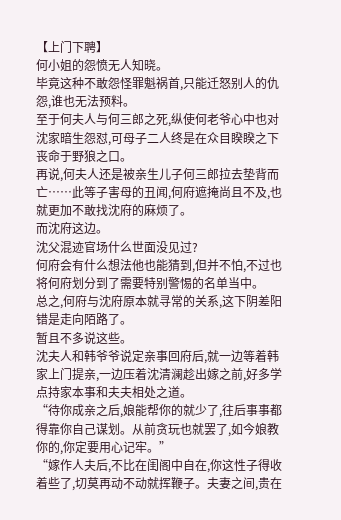【上门下聘】
何小姐的怨愤无人知晓。
毕竟这种不敢怨怪罪魁祸首,只能迁怒别人的仇怨,谁也无法预料。
至于何夫人与何三郎之死,纵使何老爷心中也对沈家暗生怨怼,可母子二人终是在众目睽睽之下丧命于野狼之口。
再说,何夫人还是被亲生儿子何三郎拉去垫背而亡……此等子害母的丑闻,何府遮掩尚且不及,也就更加不敢找沈府的麻烦了。
而沈府这边。
沈父混迹官场什么世面没见过?
何府会有什么想法他也能猜到,但并不怕,不过也将何府划分到了需要特别警惕的名单当中。
总之,何府与沈府原本就寻常的关系,这下阴差阳错是走向陌路了。
暂且不多说这些。
沈夫人和韩爷爷说定亲事回府后,就一边等着韩家上门提亲,一边压着沈清澜趁出嫁之前,好多学点持家本事和夫夫相处之道。
“待你成亲之后,娘能帮你的就少了,往后事事都得靠你自己谋划。从前贪玩也就罢了,如今娘教你的,你定要用心记牢。”
“嫁作人夫后,不比在闺阁中自在,你这性子得收着些了,切莫再动不动就挥鞭子。夫妻之间,贵在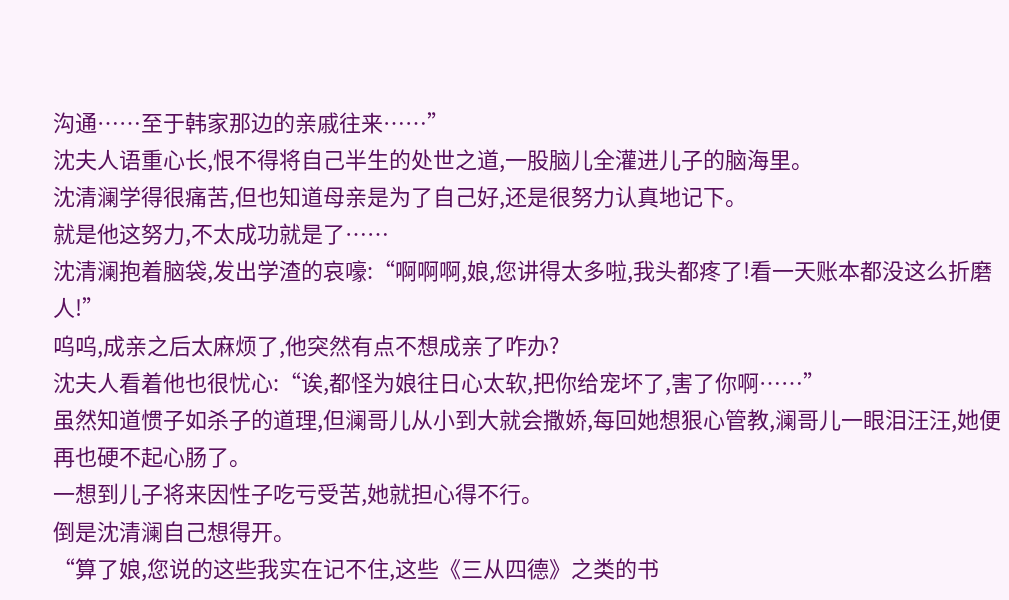沟通……至于韩家那边的亲戚往来……”
沈夫人语重心长,恨不得将自己半生的处世之道,一股脑儿全灌进儿子的脑海里。
沈清澜学得很痛苦,但也知道母亲是为了自己好,还是很努力认真地记下。
就是他这努力,不太成功就是了……
沈清澜抱着脑袋,发出学渣的哀嚎:“啊啊啊,娘,您讲得太多啦,我头都疼了!看一天账本都没这么折磨人!”
呜呜,成亲之后太麻烦了,他突然有点不想成亲了咋办?
沈夫人看着他也很忧心:“诶,都怪为娘往日心太软,把你给宠坏了,害了你啊……”
虽然知道惯子如杀子的道理,但澜哥儿从小到大就会撒娇,每回她想狠心管教,澜哥儿一眼泪汪汪,她便再也硬不起心肠了。
一想到儿子将来因性子吃亏受苦,她就担心得不行。
倒是沈清澜自己想得开。
“算了娘,您说的这些我实在记不住,这些《三从四德》之类的书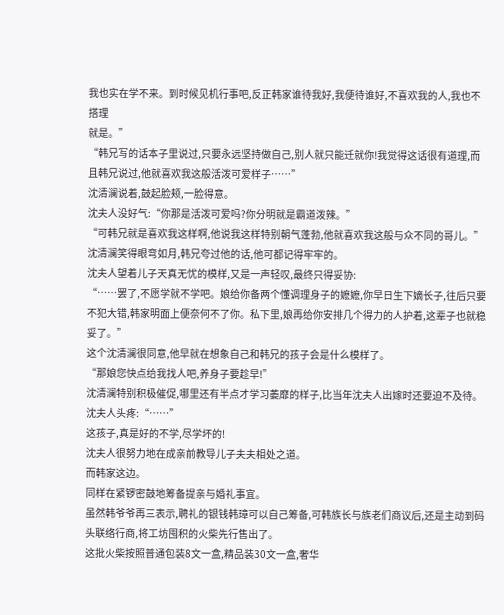我也实在学不来。到时候见机行事吧,反正韩家谁待我好,我便待谁好,不喜欢我的人,我也不搭理
就是。”
“韩兄写的话本子里说过,只要永远坚持做自己,别人就只能迁就你!我觉得这话很有道理,而且韩兄说过,他就喜欢我这般活泼可爱样子……”
沈清澜说着,鼓起脸颊,一脸得意。
沈夫人没好气:“你那是活泼可爱吗?你分明就是霸道泼辣。”
“可韩兄就是喜欢我这样啊,他说我这样特别朝气蓬勃,他就喜欢我这般与众不同的哥儿。”
沈清澜笑得眼弯如月,韩兄夸过他的话,他可都记得牢牢的。
沈夫人望着儿子天真无忧的模样,又是一声轻叹,最终只得妥协:
“……罢了,不愿学就不学吧。娘给你备两个懂调理身子的嬷嬷,你早日生下嫡长子,往后只要不犯大错,韩家明面上便奈何不了你。私下里,娘再给你安排几个得力的人护着,这辈子也就稳妥了。”
这个沈清澜很同意,他早就在想象自己和韩兄的孩子会是什么模样了。
“那娘您快点给我找人吧,养身子要趁早!”
沈清澜特别积极催促,哪里还有半点才学习萎靡的样子,比当年沈夫人出嫁时还要迫不及待。
沈夫人头疼:“……”
这孩子,真是好的不学,尽学坏的!
沈夫人很努力地在成亲前教导儿子夫夫相处之道。
而韩家这边。
同样在紧锣密鼓地筹备提亲与婚礼事宜。
虽然韩爷爷再三表示,聘礼的银钱韩璋可以自己筹备,可韩族长与族老们商议后,还是主动到码头联络行商,将工坊囤积的火柴先行售出了。
这批火柴按照普通包装8文一盒,精品装30文一盒,奢华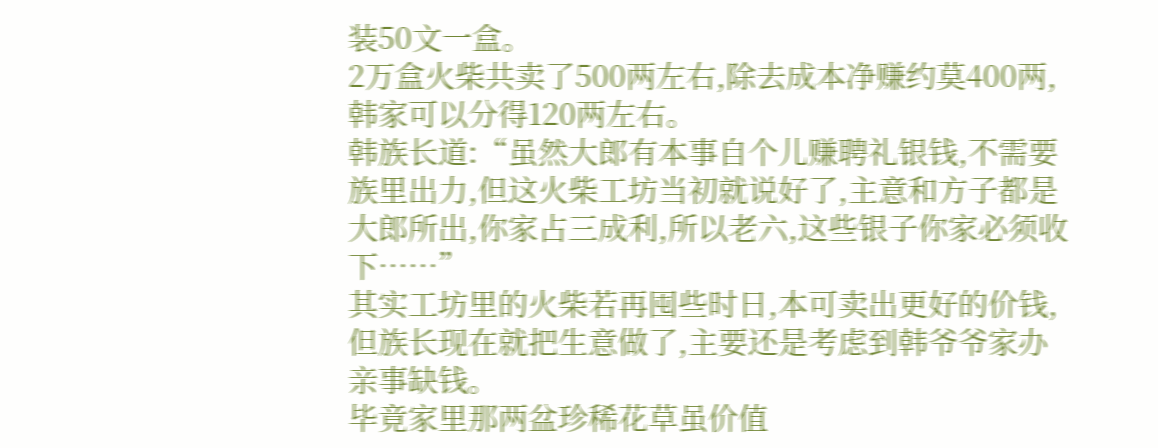装50文一盒。
2万盒火柴共卖了500两左右,除去成本净赚约莫400两,韩家可以分得120两左右。
韩族长道:“虽然大郎有本事自个儿赚聘礼银钱,不需要族里出力,但这火柴工坊当初就说好了,主意和方子都是大郎所出,你家占三成利,所以老六,这些银子你家必须收下……”
其实工坊里的火柴若再囤些时日,本可卖出更好的价钱,但族长现在就把生意做了,主要还是考虑到韩爷爷家办亲事缺钱。
毕竟家里那两盆珍稀花草虽价值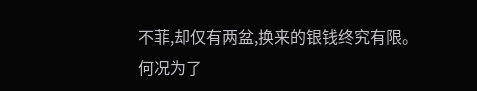不菲,却仅有两盆,换来的银钱终究有限。
何况为了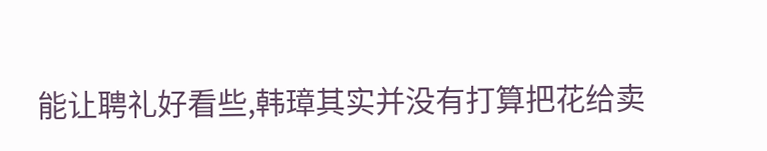能让聘礼好看些,韩璋其实并没有打算把花给卖